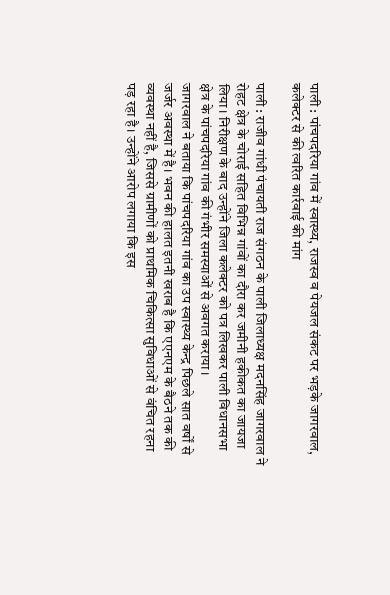पाली : पांचपदरिया गांव में स्वास्थ्य, राजस्व व पेयजल संकट पर भड़के जागरवाल, कलेक्टर से की त्वरित कार्रवाई की मांग

पाली : राजीव गांधी पंचायती राज संगठन के पाली जिलाध्यक्ष मदनसिंह जागरवाल ने रोहट क्षेत्र के चोराई सहित विभिन्न गांवों का दौरा कर जमीनी हकीकत का जायजा लिया। निरीक्षण के बाद उन्होंने जिला कलेक्टर को पत्र लिखकर पाली विधानसभा क्षेत्र के पांचपदरिया गांव की गंभीर समस्याओं से अवगत कराया।
जागरवाल ने बताया कि पांचपदरिया गांव का उप स्वास्थ्य केन्द्र पिछले सात वर्षों से जर्जर अवस्था में है। भवन की हालत इतनी खराब है कि एएनएम के बैठने तक की व्यवस्था नहीं है, जिससे ग्रामीणों को प्राथमिक चिकित्सा सुविधाओं से वंचित रहना पड़ रहा है। उन्होंने आरोप लगाया कि इस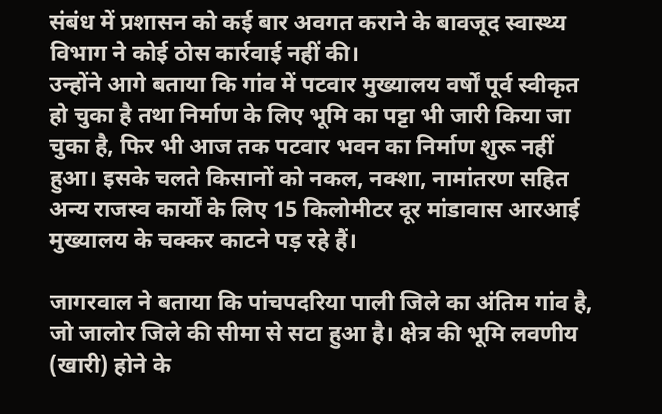संबंध में प्रशासन को कई बार अवगत कराने के बावजूद स्वास्थ्य विभाग ने कोई ठोस कार्रवाई नहीं की।
उन्होंने आगे बताया कि गांव में पटवार मुख्यालय वर्षों पूर्व स्वीकृत हो चुका है तथा निर्माण के लिए भूमि का पट्टा भी जारी किया जा चुका है, फिर भी आज तक पटवार भवन का निर्माण शुरू नहीं हुआ। इसके चलते किसानों को नकल, नक्शा, नामांतरण सहित अन्य राजस्व कार्यों के लिए 15 किलोमीटर दूर मांडावास आरआई मुख्यालय के चक्कर काटने पड़ रहे हैं।

जागरवाल ने बताया कि पांचपदरिया पाली जिले का अंतिम गांव है, जो जालोर जिले की सीमा से सटा हुआ है। क्षेत्र की भूमि लवणीय (खारी) होने के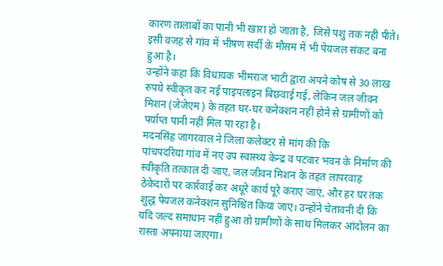कारण तालाबों का पानी भी खारा हो जाता है, जिसे पशु तक नहीं पीते। इसी वजह से गांव में भीषण सर्दी के मौसम में भी पेयजल संकट बना हुआ है।
उन्होंने कहा कि विधायक भीमराज भाटी द्वारा अपने कोष से 30 लाख रुपये स्वीकृत कर नई पाइपलाइन बिछवाई गई, लेकिन जल जीवन मिशन (जेजेएम) के तहत घर-घर कनेक्शन नहीं होने से ग्रामीणों को पर्याप्त पानी नहीं मिल पा रहा है।
मदनसिंह जागरवाल ने जिला कलेक्टर से मांग की कि
पांचपदरिया गांव में नए उप स्वास्थ्य केन्द्र व पटवार भवन के निर्माण की स्वीकृति तत्काल दी जाए, जल जीवन मिशन के तहत लापरवाह ठेकेदारों पर कार्रवाई कर अधूरे कार्य पूरे कराए जाएं, और हर घर तक शुद्ध पेयजल कनेक्शन सुनिश्चित किया जाए। उन्होंने चेतावनी दी कि यदि जल्द समाधान नहीं हुआ तो ग्रामीणों के साथ मिलकर आंदोलन का रास्ता अपनाया जाएगा।